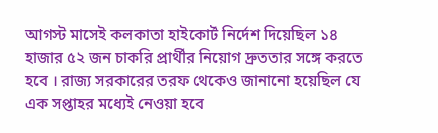আগস্ট মাসেই কলকাতা হাইকোর্ট নির্দেশ দিয়েছিল ১৪ হাজার ৫২ জন চাকরি প্রার্থীর নিয়োগ দ্রুততার সঙ্গে করতে হবে । রাজ্য সরকারের তরফ থেকেও জানানো হয়েছিল যে এক সপ্তাহর মধ্যেই নেওয়া হবে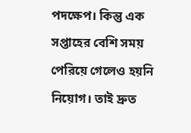পদক্ষেপ। কিন্তু এক সপ্তাহের বেশি সময় পেরিয়ে গেলেও হয়নি নিয়োগ। তাই দ্রুত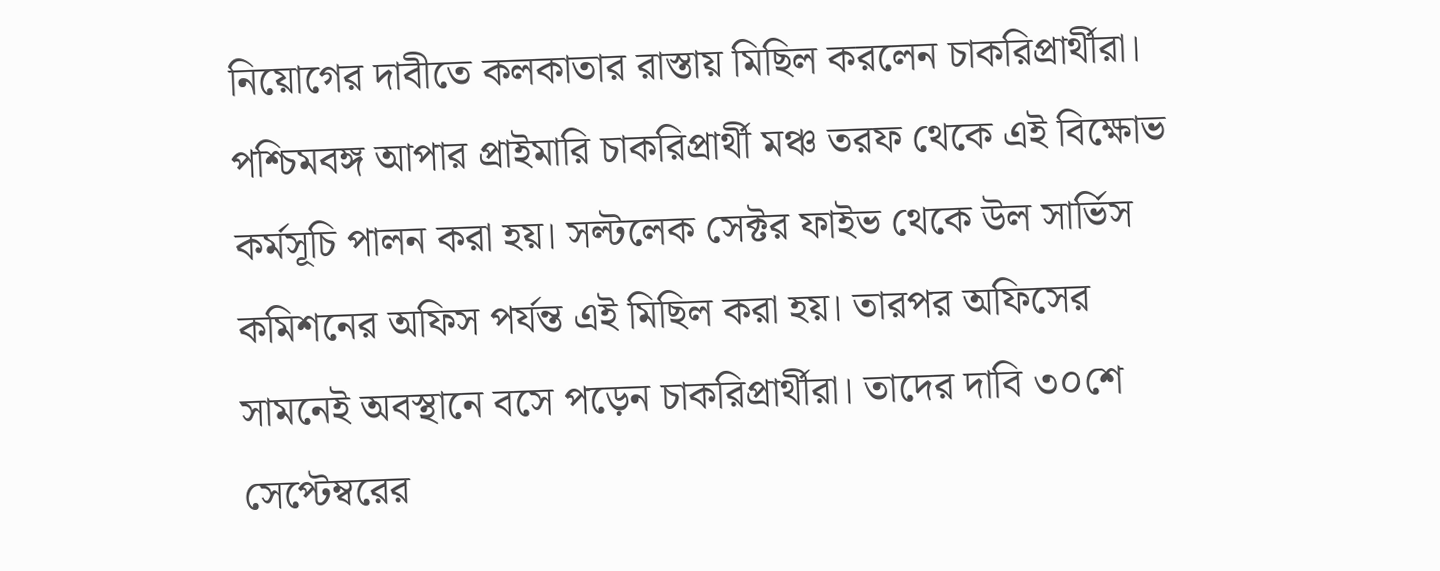নিয়োগের দাবীতে কলকাতার রাস্তায় মিছিল করলেন চাকরিপ্রার্থীরা।
পশ্চিমবঙ্গ আপার প্রাইমারি চাকরিপ্রার্থী মঞ্চ তরফ থেকে এই বিক্ষোভ কর্মসূচি পালন করা হয়। সল্টলেক সেক্টর ফাইভ থেকে উল সার্ভিস কমিশনের অফিস পর্যন্ত এই মিছিল করা হয়। তারপর অফিসের সামনেই অবস্থানে বসে পড়েন চাকরিপ্রার্থীরা। তাদের দাবি ৩০শে সেপ্টেম্বরের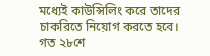মধ্যেই কাউন্সিলিং করে তাদের চাকরিতে নিয়োগ করতে হবে।
গত ২৮শে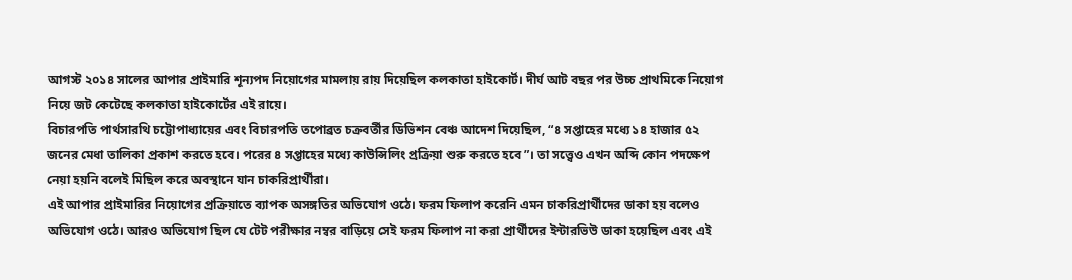আগস্ট ২০১৪ সালের আপার প্রাইমারি শূন্যপদ নিয়োগের মামলায় রায় দিয়েছিল কলকাতা হাইকোর্ট। দীর্ঘ আট বছর পর উচ্চ প্রাথমিকে নিয়োগ নিয়ে জট কেটেছে কলকাতা হাইকোর্টের এই রায়ে।
বিচারপতি পার্থসারথি চট্টোপাধ্যায়ের এবং বিচারপতি তপোব্রত চক্রবর্তীর ডিভিশন বেঞ্চ আদেশ দিয়েছিল, “৪ সপ্তাহের মধ্যে ১৪ হাজার ৫২ জনের মেধা তালিকা প্রকাশ করতে হবে। পরের ৪ সপ্তাহের মধ্যে কাউন্সিলিং প্রক্রিয়া শুরু করতে হবে”। তা সত্ত্বেও এখন অব্দি কোন পদক্ষেপ নেয়া হয়নি বলেই মিছিল করে অবস্থানে যান চাকরিপ্রার্থীরা।
এই আপার প্রাইমারির নিয়োগের প্রক্রিয়াতে ব্যাপক অসঙ্গতির অভিযোগ ওঠে। ফরম ফিলাপ করেনি এমন চাকরিপ্রার্থীদের ডাকা হয় বলেও অভিযোগ ওঠে। আরও অভিযোগ ছিল যে টেট পরীক্ষার নম্বর বাড়িয়ে সেই ফরম ফিলাপ না করা প্রার্থীদের ইন্টারভিউ ডাকা হয়েছিল এবং এই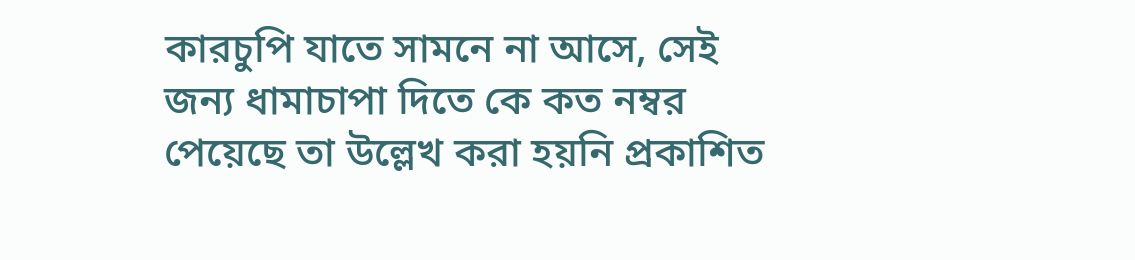কারচুপি যাতে সামনে না আসে, সেই জন্য ধামাচাপা দিতে কে কত নম্বর পেয়েছে তা উল্লেখ করা হয়নি প্রকাশিত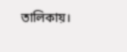তালিকায়।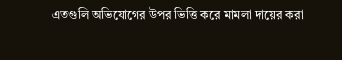এতগুলি অভিযোগের উপর ভিত্তি করে মামলা দায়ের করা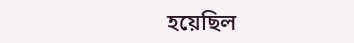হয়েছিল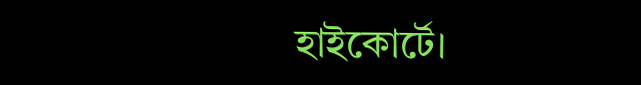হাইকোর্টে।